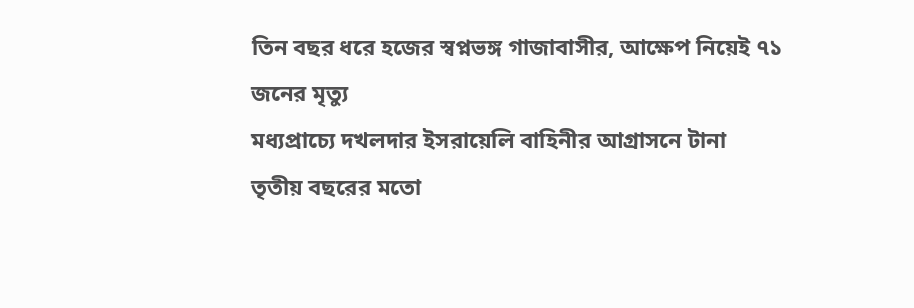তিন বছর ধরে হজের স্বপ্নভঙ্গ গাজাবাসীর, আক্ষেপ নিয়েই ৭১ জনের মৃত্যু
মধ্যপ্রাচ্যে দখলদার ইসরায়েলি বাহিনীর আগ্রাসনে টানা তৃতীয় বছরের মতো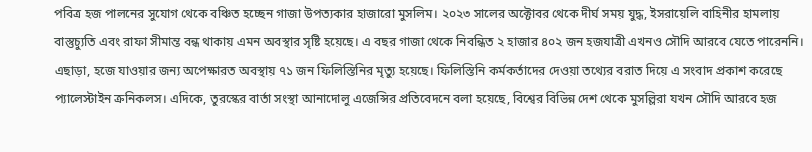পবিত্র হজ পালনের সুযোগ থেকে বঞ্চিত হচ্ছেন গাজা উপত্যকার হাজারো মুসলিম। ২০২৩ সালের অক্টোবর থেকে দীর্ঘ সময় যুদ্ধ, ইসরায়েলি বাহিনীর হামলায় বাস্তুচ্যুতি এবং রাফা সীমান্ত বন্ধ থাকায় এমন অবস্থার সৃষ্টি হয়েছে। এ বছর গাজা থেকে নিবন্ধিত ২ হাজার ৪০২ জন হজযাত্রী এখনও সৌদি আরবে যেতে পারেননি। এছাড়া, হজে যাওয়ার জন্য অপেক্ষারত অবস্থায় ৭১ জন ফিলিস্তিনির মৃত্যু হয়েছে। ফিলিস্তিনি কর্মকর্তাদের দেওয়া তথ্যের বরাত দিয়ে এ সংবাদ প্রকাশ করেছে প্যালেস্টাইন ক্রনিকলস। এদিকে, তুরস্কের বার্তা সংস্থা আনাদোলু এজেন্সির প্রতিবেদনে বলা হয়েছে, বিশ্বের বিভিন্ন দেশ থেকে মুসল্লিরা যখন সৌদি আরবে হজ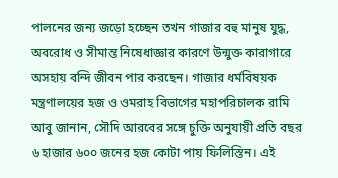পালনের জন্য জড়ো হচ্ছেন তখন গাজার বহু মানুষ যুদ্ধ, অবরোধ ও সীমান্ত নিষেধাজ্ঞার কারণে উন্মুক্ত কারাগারে অসহায় বন্দি জীবন পার করছেন। গাজার ধর্মবিষয়ক মন্ত্রণালয়ের হজ ও ওমরাহ বিভাগের মহাপরিচালক রামি আবু জানান, সৌদি আরবের সঙ্গে চুক্তি অনুযায়ী প্রতি বছর ৬ হাজার ৬০০ জনের হজ কোটা পায় ফিলিস্তিন। এই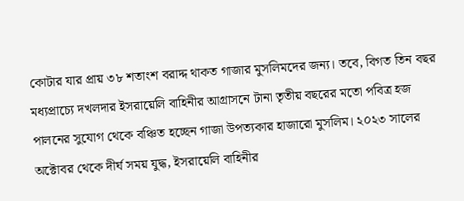কোটার যার প্রায় ৩৮ শতাংশ বরাদ্দ থাকত গাজার মুসলিমদের জন্য। তবে, বিগত তিন বছর
মধ্যপ্রাচ্যে দখলদার ইসরায়েলি বাহিনীর আগ্রাসনে টানা তৃতীয় বছরের মতো পবিত্র হজ পালনের সুযোগ থেকে বঞ্চিত হচ্ছেন গাজা উপত্যকার হাজারো মুসলিম। ২০২৩ সালের অক্টোবর থেকে দীর্ঘ সময় যুদ্ধ, ইসরায়েলি বাহিনীর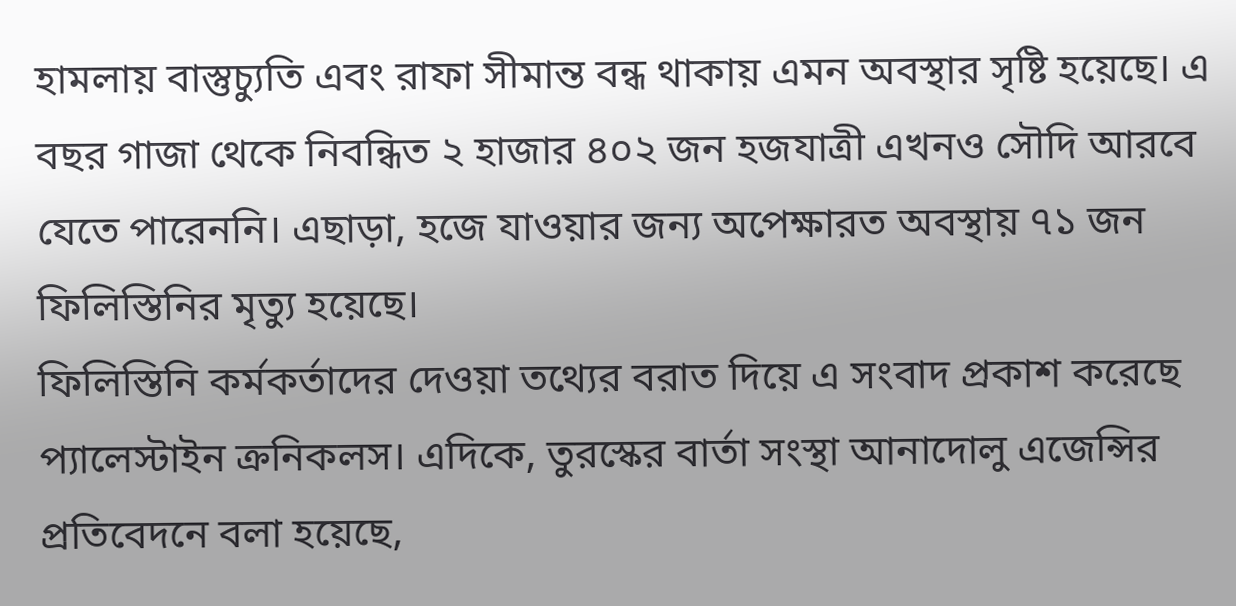হামলায় বাস্তুচ্যুতি এবং রাফা সীমান্ত বন্ধ থাকায় এমন অবস্থার সৃষ্টি হয়েছে। এ বছর গাজা থেকে নিবন্ধিত ২ হাজার ৪০২ জন হজযাত্রী এখনও সৌদি আরবে যেতে পারেননি। এছাড়া, হজে যাওয়ার জন্য অপেক্ষারত অবস্থায় ৭১ জন ফিলিস্তিনির মৃত্যু হয়েছে।
ফিলিস্তিনি কর্মকর্তাদের দেওয়া তথ্যের বরাত দিয়ে এ সংবাদ প্রকাশ করেছে প্যালেস্টাইন ক্রনিকলস। এদিকে, তুরস্কের বার্তা সংস্থা আনাদোলু এজেন্সির প্রতিবেদনে বলা হয়েছে,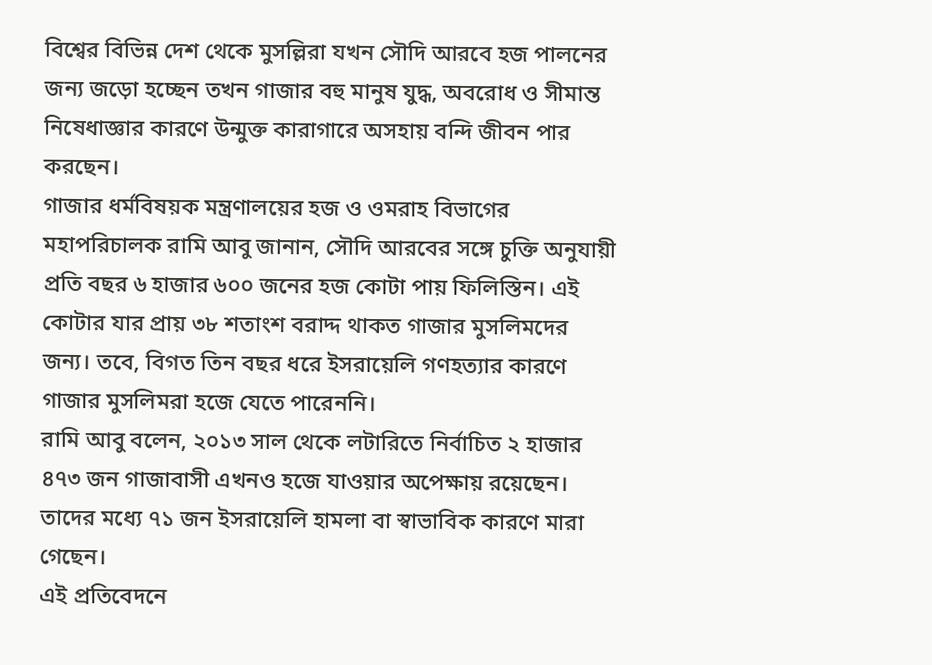বিশ্বের বিভিন্ন দেশ থেকে মুসল্লিরা যখন সৌদি আরবে হজ পালনের জন্য জড়ো হচ্ছেন তখন গাজার বহু মানুষ যুদ্ধ, অবরোধ ও সীমান্ত নিষেধাজ্ঞার কারণে উন্মুক্ত কারাগারে অসহায় বন্দি জীবন পার করছেন।
গাজার ধর্মবিষয়ক মন্ত্রণালয়ের হজ ও ওমরাহ বিভাগের মহাপরিচালক রামি আবু জানান, সৌদি আরবের সঙ্গে চুক্তি অনুযায়ী প্রতি বছর ৬ হাজার ৬০০ জনের হজ কোটা পায় ফিলিস্তিন। এই কোটার যার প্রায় ৩৮ শতাংশ বরাদ্দ থাকত গাজার মুসলিমদের জন্য। তবে, বিগত তিন বছর ধরে ইসরায়েলি গণহত্যার কারণে গাজার মুসলিমরা হজে যেতে পারেননি।
রামি আবু বলেন, ২০১৩ সাল থেকে লটারিতে নির্বাচিত ২ হাজার ৪৭৩ জন গাজাবাসী এখনও হজে যাওয়ার অপেক্ষায় রয়েছেন। তাদের মধ্যে ৭১ জন ইসরায়েলি হামলা বা স্বাভাবিক কারণে মারা গেছেন।
এই প্রতিবেদনে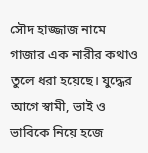সৌদ হাজ্জাজ নামে গাজার এক নারীর কথাও তুলে ধরা হয়েছে। যুদ্ধের আগে স্বামী, ভাই ও ভাবিকে নিয়ে হজে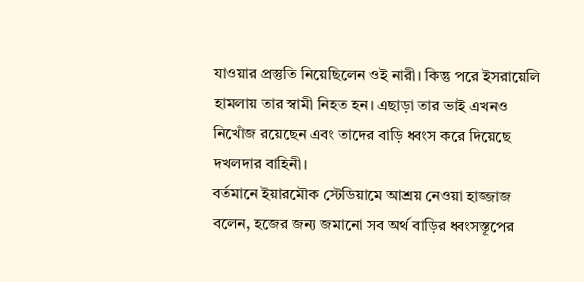যাওয়ার প্রস্তুতি নিয়েছিলেন ওই নারী। কিন্তু পরে ইসরায়েলি হামলায় তার স্বামী নিহত হন। এছাড়া তার ভাই এখনও নিখোঁজ রয়েছেন এবং তাদের বাড়ি ধ্বংস করে দিয়েছে দখলদার বাহিনী।
বর্তমানে ইয়ারমৌক স্টেডিয়ামে আশ্রয় নেওয়া হাজ্জাজ বলেন, হজের জন্য জমানো সব অর্থ বাড়ির ধ্বংসস্তূপের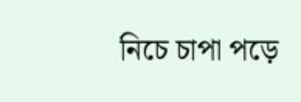নিচে চাপা পড়ে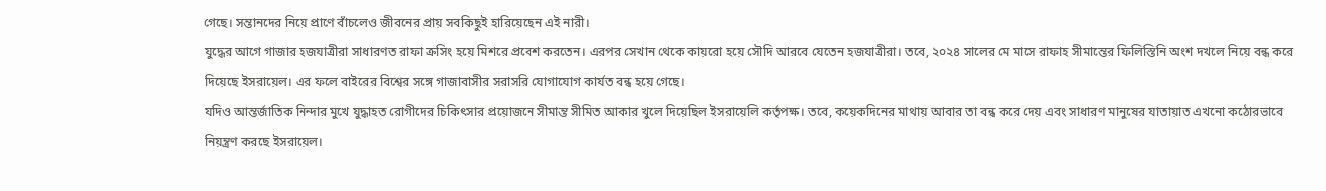গেছে। সন্তানদের নিয়ে প্রাণে বাঁচলেও জীবনের প্রায় সবকিছুই হারিয়েছেন এই নারী।
যুদ্ধের আগে গাজার হজযাত্রীরা সাধারণত রাফা ক্রসিং হয়ে মিশরে প্রবেশ করতেন। এরপর সেখান থেকে কায়রো হয়ে সৌদি আরবে যেতেন হজযাত্রীরা। তবে, ২০২৪ সালের মে মাসে রাফাহ সীমান্তের ফিলিস্তিনি অংশ দখলে নিয়ে বন্ধ করে দিয়েছে ইসরায়েল। এর ফলে বাইরের বিশ্বের সঙ্গে গাজাবাসীর সরাসরি যোগাযোগ কার্যত বন্ধ হয়ে গেছে।
যদিও আন্তর্জাতিক নিন্দার মুখে যুদ্ধাহত রোগীদের চিকিৎসার প্রয়োজনে সীমান্ত সীমিত আকার খুলে দিয়েছিল ইসরায়েলি কর্তৃপক্ষ। তবে, কয়েকদিনের মাথায় আবার তা বন্ধ করে দেয় এবং সাধারণ মানুষের যাতায়াত এখনো কঠোরভাবে নিয়ন্ত্রণ করছে ইসরায়েল।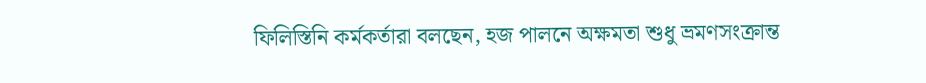ফিলিস্তিনি কর্মকর্তারা বলছেন, হজ পালনে অক্ষমতা শুধু ভ্রমণসংক্রান্ত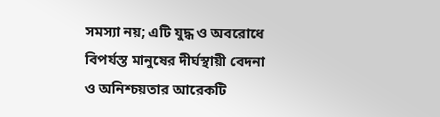সমস্যা নয়; এটি যুদ্ধ ও অবরোধে বিপর্যস্ত মানুষের দীর্ঘস্থায়ী বেদনা ও অনিশ্চয়তার আরেকটি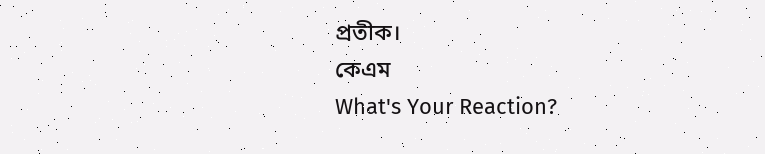প্রতীক।
কেএম
What's Your Reaction?